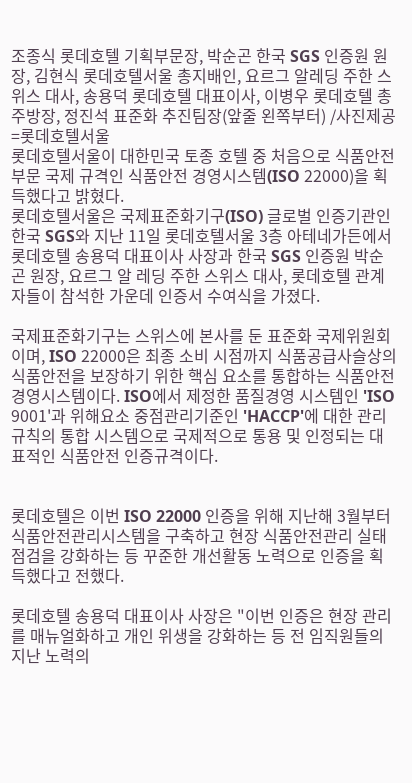조종식 롯데호텔 기획부문장, 박순곤 한국 SGS 인증원 원장, 김현식 롯데호텔서울 총지배인, 요르그 알레딩 주한 스위스 대사, 송용덕 롯데호텔 대표이사, 이병우 롯데호텔 총주방장, 정진석 표준화 추진팀장(앞줄 왼쪽부터) /사진제공=롯데호텔서울
롯데호텔서울이 대한민국 토종 호텔 중 처음으로 식품안전부문 국제 규격인 식품안전 경영시스템(ISO 22000)을 획득했다고 밝혔다.
롯데호텔서울은 국제표준화기구(ISO) 글로벌 인증기관인 한국 SGS와 지난 11일 롯데호텔서울 3층 아테네가든에서 롯데호텔 송용덕 대표이사 사장과 한국 SGS 인증원 박순곤 원장, 요르그 알 레딩 주한 스위스 대사, 롯데호텔 관계자들이 참석한 가운데 인증서 수여식을 가졌다.

국제표준화기구는 스위스에 본사를 둔 표준화 국제위원회이며, ISO 22000은 최종 소비 시점까지 식품공급사슬상의 식품안전을 보장하기 위한 핵심 요소를 통합하는 식품안전 경영시스템이다. ISO에서 제정한 품질경영 시스템인 'ISO 9001'과 위해요소 중점관리기준인 'HACCP'에 대한 관리규칙의 통합 시스템으로 국제적으로 통용 및 인정되는 대표적인 식품안전 인증규격이다.


롯데호텔은 이번 ISO 22000 인증을 위해 지난해 3월부터 식품안전관리시스템을 구축하고 현장 식품안전관리 실태점검을 강화하는 등 꾸준한 개선활동 노력으로 인증을 획득했다고 전했다.

롯데호텔 송용덕 대표이사 사장은 "이번 인증은 현장 관리를 매뉴얼화하고 개인 위생을 강화하는 등 전 임직원들의 지난 노력의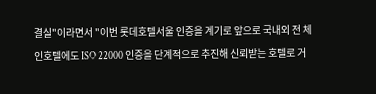결실"이라면서 "이번 롯데호텔서울 인증을 계기로 앞으로 국내외 전 체인호텔에도 ISO 22000 인증을 단계적으로 추진해 신뢰받는 호텔로 거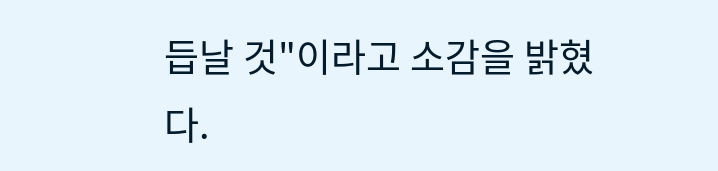듭날 것"이라고 소감을 밝혔다.